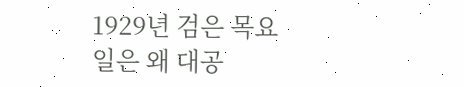1929년 검은 목요일은 왜 대공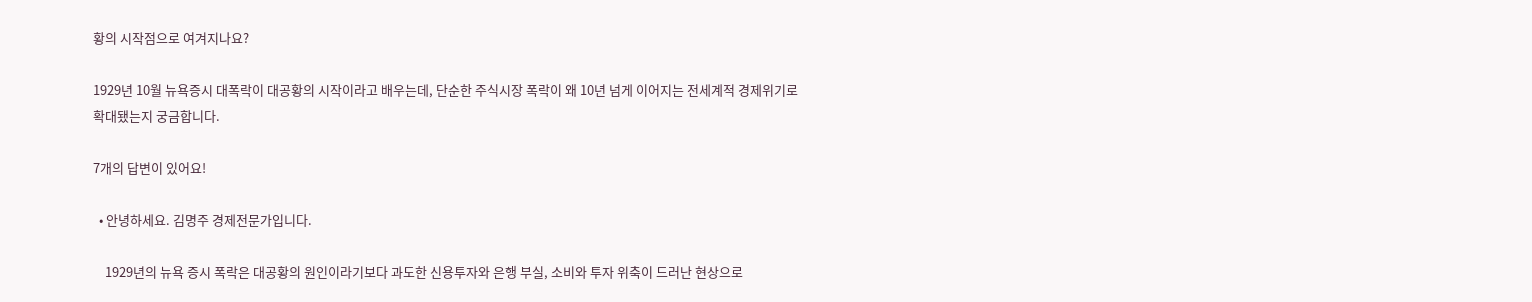황의 시작점으로 여겨지나요?

1929년 10월 뉴욕증시 대폭락이 대공황의 시작이라고 배우는데, 단순한 주식시장 폭락이 왜 10년 넘게 이어지는 전세계적 경제위기로 확대됐는지 궁금합니다.

7개의 답변이 있어요!

  • 안녕하세요. 김명주 경제전문가입니다.

    1929년의 뉴욕 증시 폭락은 대공황의 원인이라기보다 과도한 신용투자와 은행 부실, 소비와 투자 위축이 드러난 현상으로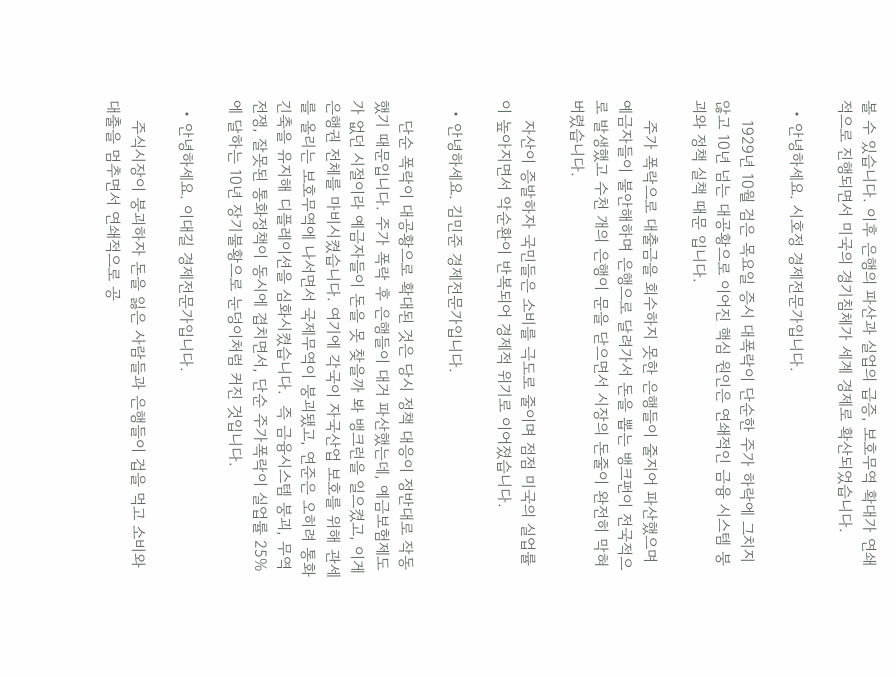볼 수 있습니다. 이후 은행의 파산과 실업의 급증, 보호무역 확대가 연쇄적으로 진행되면서 미국의 경기침체가 세계 경제로 확산되었습니다.

  • 안녕하세요. 시호정 경제전문가입니다.

    1929년 10월 검은 목요일 증시 대폭락이 단순한 주가 하락에 그치지 않고 10년 넘는 대공황으로 이어진 핵심 원인은 연쇄적인 금융 시스템 붕괴와 정책 실책 때문 입니다.

    주가 폭락으로 대출금을 회수하지 못한 은행들이 줄지어 파산했으며 예금자들이 불안해하며 은행으로 달려가서 돈을 뽑는 뱅크펀이 전국적으로 발생했고 수천 개의 은행이 문을 닫으면서 시장의 돈줄이 완전히 막혀버렸습니다.

    자산이 증발하자 국민들은 소비를 극도로 줄이며 점점 미국의 실업률이 높아지면서 악순환이 반복되어 경제적 위기로 이어졌습니다.

  • 안녕하세요. 김민준 경제전문가입니다.

    단순 폭락이 대공황으로 확대된 것은 당시 정책 대응이 정반대로 작동했기 때문입니다. 주가 폭락 후 은행들이 대거 파산했는데, 예금보험제도가 없던 시절이라 예금자들이 돈을 못 찾을까 봐 뱅크런을 일으켰고, 이게 은행권 전체를 마비시켰습니다. 여기에 각국이 자국산업 보호를 위해 관세를 올리는 보호무역에 나서면서 국제무역이 붕괴됐고, 연준은 오히려 통화긴축을 유지해 디플레이션을 심화시켰습니다.  즉 금융시스템 붕괴, 무역전쟁, 잘못된 통화정책이 동시에 겹치면서, 단순 주가폭락이 실업률 25%에 달하는 10년 장기불황으로 눈덩이처럼 커진 것입니다.

  • 안녕하세요. 이대길 경제전문가입니다.

    주식시장이 붕괴하자 돈을 잃은 사람들과 은행들이 겁을 먹고 소비와 대출을 멈추면서 연쇄적으로 공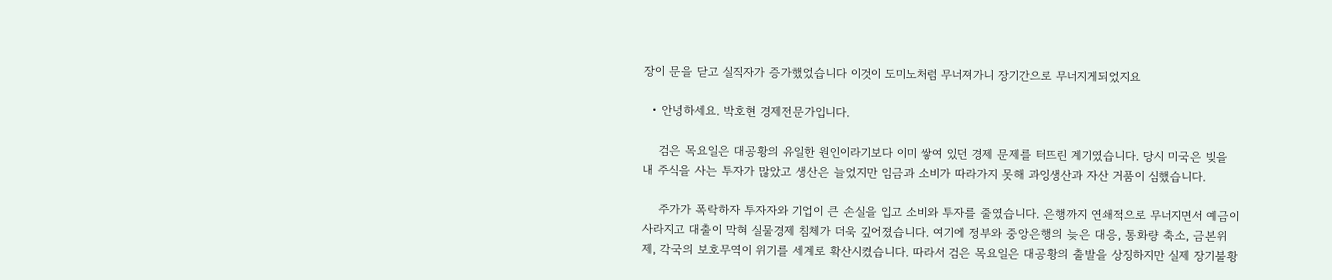장이 문을 닫고 실직자가 증가했었습니다 이것이 도미노처럼 무너져가니 장기간으로 무너지게되었지요

  • 안녕하세요. 박호현 경제전문가입니다.

    검은 목요일은 대공황의 유일한 원인이라기보다 이미 쌓여 있던 경제 문제를 터뜨린 계기였습니다. 당시 미국은 빚을 내 주식을 사는 투자가 많았고 생산은 늘었지만 임금과 소비가 따라가지 못해 과잉생산과 자산 거품이 심했습니다.

    주가가 폭락하자 투자자와 기업이 큰 손실을 입고 소비와 투자를 줄였습니다. 은행까지 연쇄적으로 무너지면서 예금이 사라지고 대출이 막혀 실물경제 침체가 더욱 깊어졌습니다. 여기에 정부와 중앙은행의 늦은 대응, 통화량 축소, 금본위제, 각국의 보호무역이 위기를 세계로 확산시켰습니다. 따라서 검은 목요일은 대공황의 출발을 상징하지만 실제 장기불황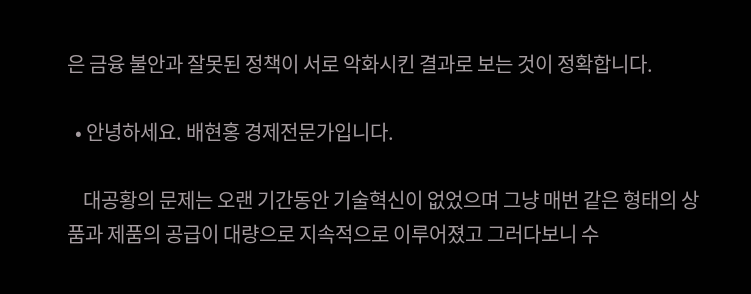은 금융 불안과 잘못된 정책이 서로 악화시킨 결과로 보는 것이 정확합니다.

  • 안녕하세요. 배현홍 경제전문가입니다.

    대공황의 문제는 오랜 기간동안 기술혁신이 없었으며 그냥 매번 같은 형태의 상품과 제품의 공급이 대량으로 지속적으로 이루어졌고 그러다보니 수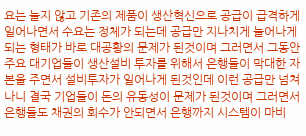요는 늘지 않고 기존의 제품이 생산혁신으로 공급이 급격하게 일어나면서 수요는 정체가 되는데 공급만 지나치게 늘어나게 되는 형태가 바로 대공황의 문제가 된것이며 그러면서 그동안 주요 대기업들이 생산설비 투자를 위해서 은행들이 막대한 자본을 주면서 설비투자가 일어나게 된것인데 이런 공급만 넘쳐나니 결국 기업들이 돈의 유동성이 문제가 된것이며 그러면서 은행들도 채권의 회수가 안되면서 은행까지 시스템이 마비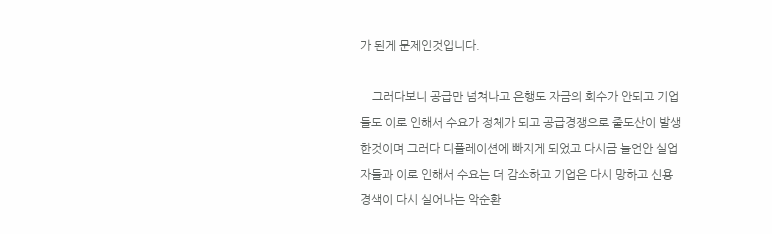가 된게 문제인것입니다.

    그러다보니 공급만 넘쳐나고 은행도 자금의 회수가 안되고 기업들도 이로 인해서 수요가 정체가 되고 공급경쟁으로 줄도산이 발생한것이며 그러다 디플레이션에 빠지게 되었고 다시금 늘언안 실업자들과 이로 인해서 수요는 더 감소하고 기업은 다시 망하고 신용경색이 다시 실어나는 악순환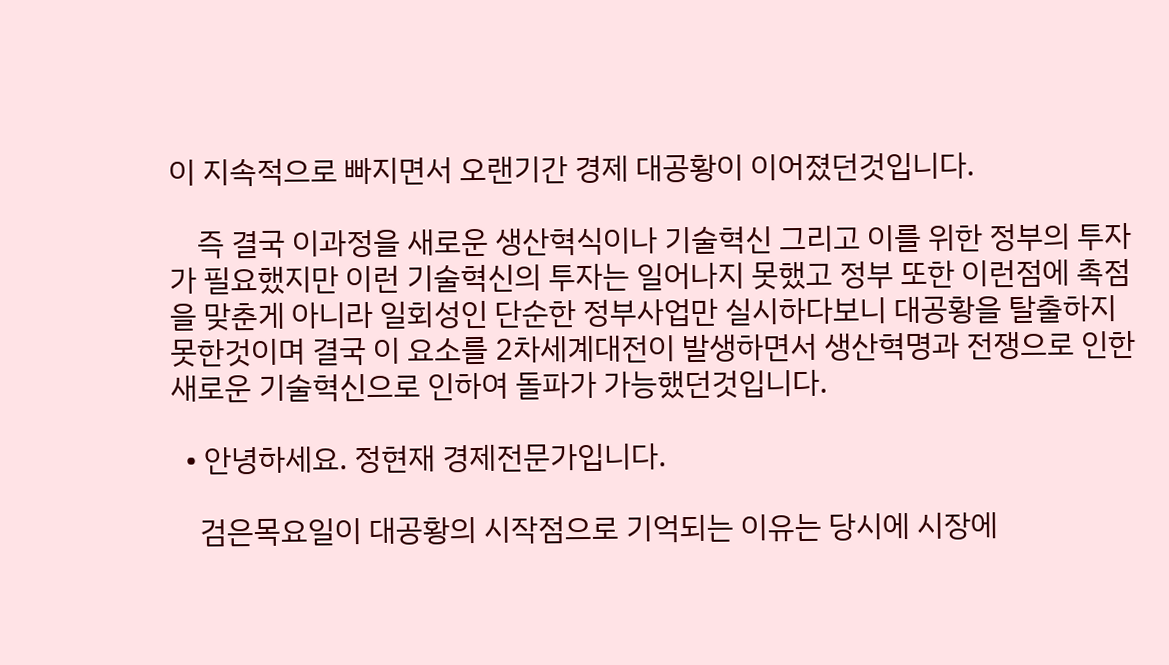이 지속적으로 빠지면서 오랜기간 경제 대공황이 이어졌던것입니다.

    즉 결국 이과정을 새로운 생산혁식이나 기술혁신 그리고 이를 위한 정부의 투자가 필요했지만 이런 기술혁신의 투자는 일어나지 못했고 정부 또한 이런점에 촉점을 맞춘게 아니라 일회성인 단순한 정부사업만 실시하다보니 대공황을 탈출하지 못한것이며 결국 이 요소를 2차세계대전이 발생하면서 생산혁명과 전쟁으로 인한 새로운 기술혁신으로 인하여 돌파가 가능했던것입니다.

  • 안녕하세요. 정현재 경제전문가입니다.

    검은목요일이 대공황의 시작점으로 기억되는 이유는 당시에 시장에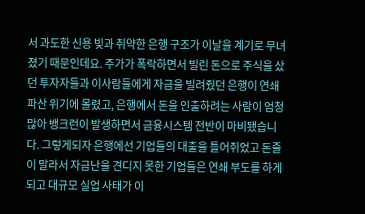서 과도한 신용 빚과 취약한 은행 구조가 이날을 계기로 무녀졌기 때문인데요. 주가가 폭락하면서 빌린 돈으로 주식을 샀던 투자자들과 이사람들에게 자금을 빌려줬던 은행이 연쇄 파산 위기에 몰렸고, 은행에서 돈을 인출하려는 사람이 엄청 많아 뱅크런이 발생하면서 금융시스템 전반이 마비됐습니다. 그렇게되자 은행에선 기업들의 대출을 틀어쥐었고 돈줄이 말라서 자금난을 견디지 못한 기업들은 연쇄 부도를 하게 되고 대규모 실업 사태가 이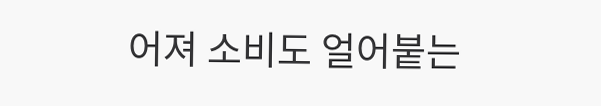어져 소비도 얼어붙는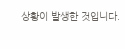상황이 발생한 것입니다.